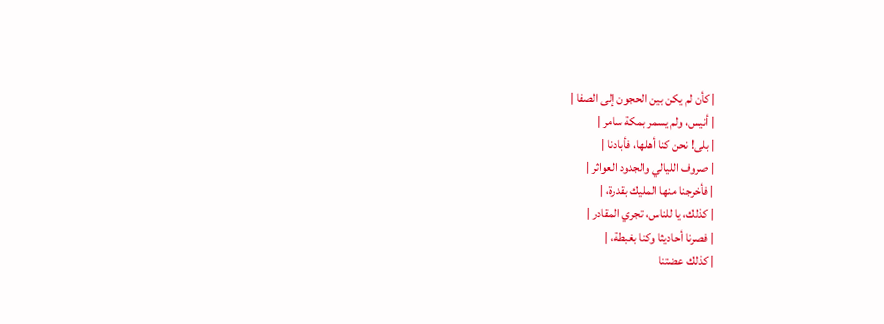| كأن لم يكن بين الحجون إلى الصفا |
| أنيس، ولم يسمر بمكة سامر |
| بلى! نحن كنا أهلها، فأبادنا |
| صروف الليالي والجدود العواثر |
| فأخرجنا منها المليك بقدرة، |
| كذلك، يا للناس، تجري المقادر |
| فصرنا أحاديثا وكنا بغبطة، |
| كذلك عضتنا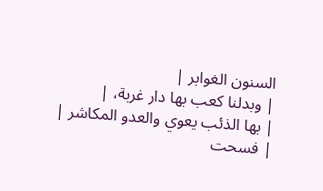السنون الغوابر |
| وبدلنا كعب بها دار غربة، |
| بها الذئب يعوي والعدو المكاشر |
| فسحت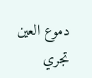دموع العين تجري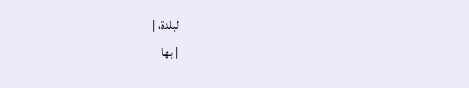لبلدة، |
| بها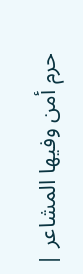حرم أمن وفيها المشاعر |